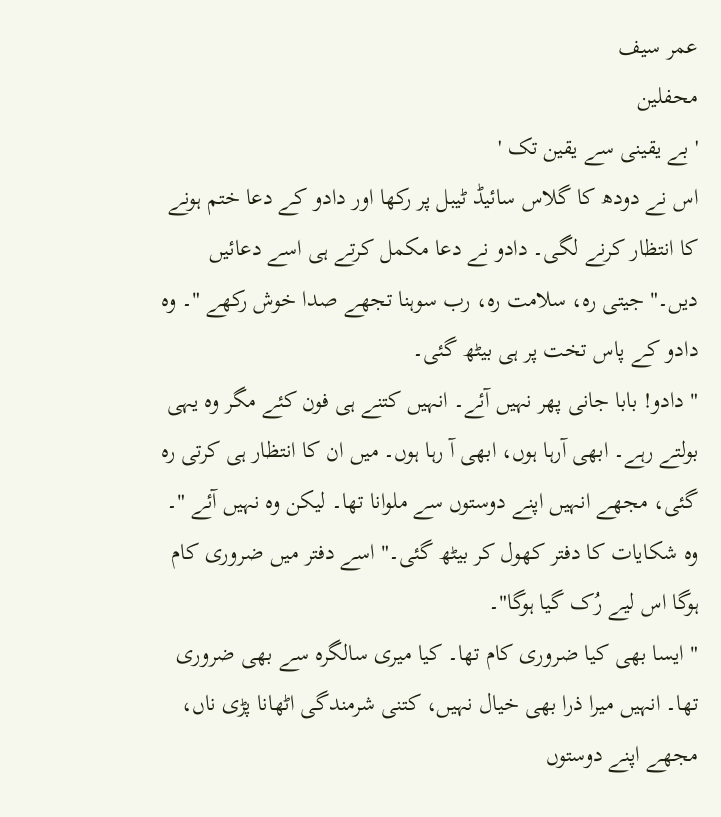عمر سیف
محفلین
' بے یقینی سے یقین تک '
اس نے دودھ کا گلاس سائیڈ ٹیبل پر رکھا اور دادو کے دعا ختم ہونے کا انتظار کرنے لگی۔ دادو نے دعا مکمل کرتے ہی اسے دعائیں دیں۔" جیتی رہ، سلامت رہ، رب سوہنا تجھے صدا خوش رکھے "۔ وہ دادو کے پاس تخت پر ہی بیٹھ گئی۔
" دادو! بابا جانی پھر نہیں آئے۔ انہیں کتنے ہی فون کئے مگر وہ یہی بولتے رہے۔ ابھی آرہا ہوں، ابھی آ رہا ہوں۔ میں ان کا انتظار ہی کرتی رہ گئی، مجھے انہیں اپنے دوستوں سے ملوانا تھا۔ لیکن وہ نہیں آئے "۔
وہ شکایات کا دفتر کھول کر بیٹھ گئی۔" اسے دفتر میں ضروری کام ہوگا اس لیے رُک گیا ہوگا"۔
" ایسا بھی کیا ضروری کام تھا۔ کیا میری سالگرہ سے بھی ضروری تھا۔ انہیں میرا ذرا بھی خیال نہیں، کتنی شرمندگی اٹھانا پڑی ناں، مجھے اپنے دوستوں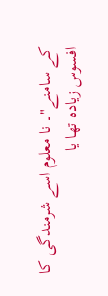کے سامنے"۔ نا معلوم اسے شرمندگی کا افسوس زیادہ تھا یا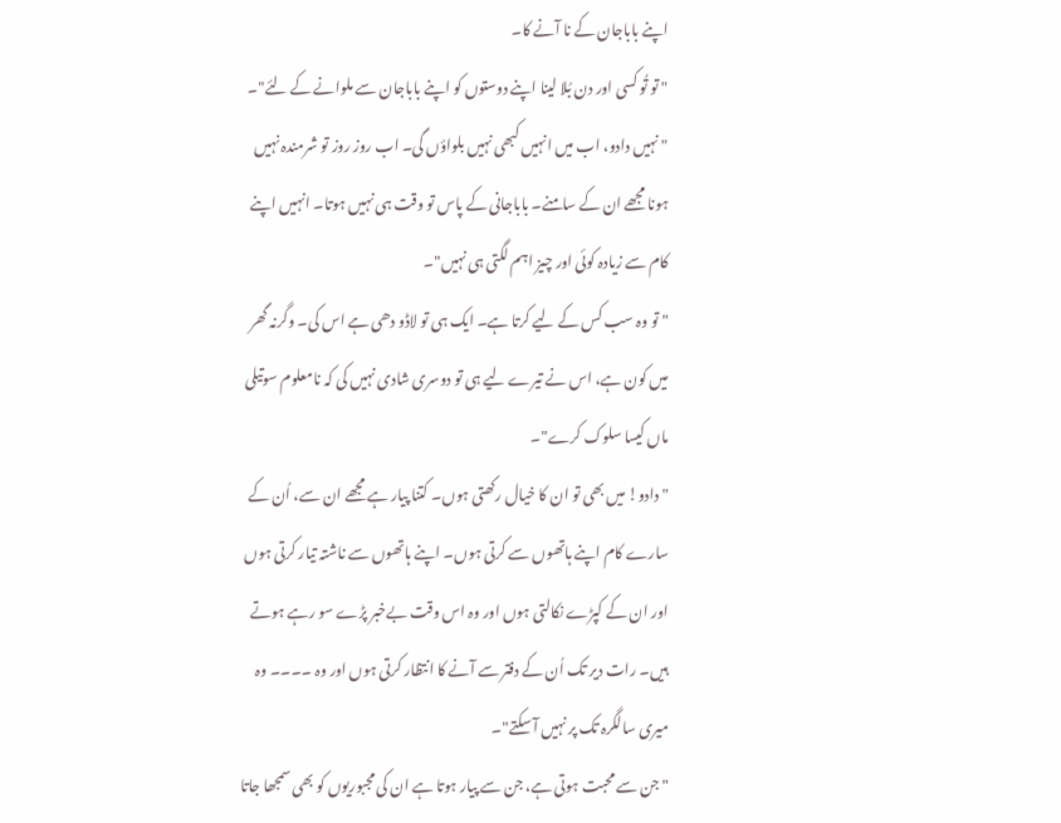اپنے باباجان کے نا آنے کا۔
" تو تُو کسی اور دن بُلا لینا اپنے دوستوں کو اپنے باباجان سے ملوانے کے لئے"۔
" نہیں دادو، اب میں انہیں کبھی نہیں بلواؤں گی۔ اب روز روز تو شرمندہ نہیں ہونا مجھے ان کے سامنے۔ باباجانی کے پاس تو وقت ہی نہیں ہوتا۔ انہیں اپنے کام سے زیادہ کوئی اور چیز اہم لگتی ہی نہیں"۔
" تو وہ سب کس کے لیے کرتا ہے۔ ایک ہی تو لاڈو دھی ہے اس کی۔ وگرنہ گھر میں کون ہے، اس نے تیرے لیے ہی تو دوسری شادی نہیں کی کہ نامعلوم سوتیلی ماں کیسا سلوک کرے"۔
" دادو! میں بھی تو ان کا خیال رکھتی ہوں۔ کتنا پیار ہے مجھے ان سے، اُن کے سارے کام اپنے ہاتھوں سے کرتی ہوں۔ اپنے ہاتھوں سے ناشتہ تیار کرتی ہوں اور ان کے کپڑے نکالتی ہوں اور وہ اس وقت بےخبر پڑے سو رہے ہوتے ہیں۔ رات دیر تک اُن کے دفتر سے آنے کا انتظار کرتی ہوں اور وہ ۔۔۔۔ وہ میری سالگرہ تک پر نہیں آ سکتے"۔
" جن سے محبت ہوتی ہے، جن سے پیار ہوتا ہے ان کی مجبوریوں کو بھی سمجھا جاتا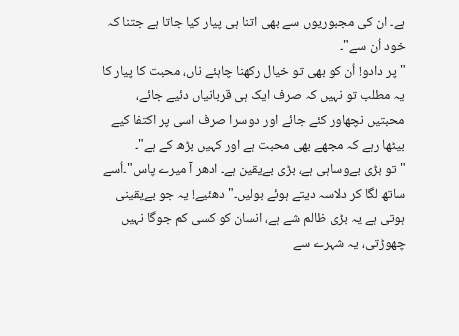ہے۔ ان کی مجبوریوں سے بھی اتنا ہی پیار کیا جاتا ہے جتنا کہ خود اُن سے"۔
" پر دادو! اُن کو بھی تو خیال رکھنا چاہئے ناں، محبت کا پیار کا یہ مطلب تو نہیں کہ صرف ایک ہی قربانیاں دئیے جائے، محبتیں نچھاور کئے جائے اور دوسرا صرف اسی پر اکتفا کیے بیٹھا رہے کہ مجھے بھی محبت ہے اور کہیں بڑھ کے ہے"۔
" تو بڑی بےوساہی ہے، بڑی بےیقین ہے۔ ادھر آ میرے پاس"۔اُسے ساتھ لگا کر دلاسہ دیتے ہوئے بولیں۔" دھئیے! یہ جو بےیقینی ہوتی ہے یہ بڑی ظالم شے ہے، انسان کو کسی کم جوگا نہیں چھوڑتی، یہ شہرے سے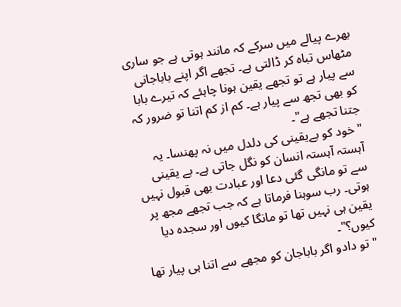بھرے پیالے میں سرکے کہ مانند ہوتی ہے جو ساری مٹھاس تباہ کر ڈالتی ہے۔ تجھے اگر اپنے باباجانی سے پیار ہے تو تجھے یقین ہونا چاہئے کہ تیرے بابا کو بھی تجھ سے پیار ہے۔ کم از کم اتنا تو ضرور کہ جتنا تجھے ہے"۔
" خود کو بےیقینی کی دلدل میں نہ پھنسا۔ یہ آہستہ آہستہ انسان کو نگل جاتی ہے۔ بے یقینی سے تو مانگی گئی دعا اور عبادت بھی قبول نہیں ہوتی۔ رب سوہنا فرماتا ہے کہ جب تجھے مجھ پر یقین ہی نہیں تھا تو مانگا کیوں اور سجدہ دیا کیوں؟"۔
" تو دادو اگر باباجان کو مجھے سے اتنا ہی پیار تھا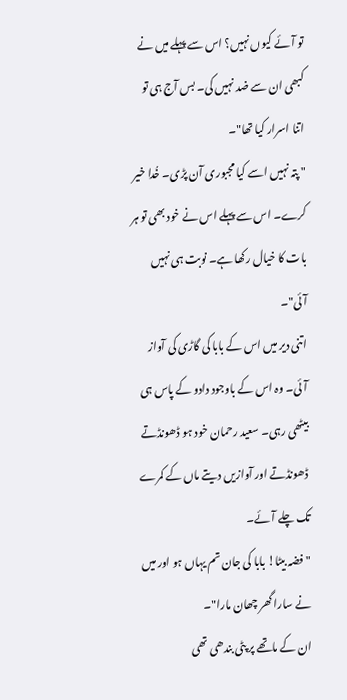تو آئے کیوں نہیں؟ اس سے پہلے میں نے کبھی ان سے ضد نہیں کی۔ بس آج ہی تو اتنا اسرار کیا تھا"۔
" پتہ نہیں اسے کیا مجبوری آن پڑی۔ خُدا خیر کرے۔ اس سے پہلے اس نے خود بھی تو ہر بات کا خیال رکھا ہے۔ نوبت ہی نہیں آئی"۔
اتنی دیر میں اس کے بابا کی گاڑی کی آواز آئی۔ وہ اس کے باوجود دادو کے پاس ہی بیٹھی رہی۔ سعید رحمان خود ہو ڈھونڈتے ڈھونڈتے اور آوازیں دیتے ماں کے کمرے تک چلے آئے۔
" فضہ بیٹا! بابا کی جان تم یہاں ہو اور میں نے سارا گھر چھان مارا"۔
ان کے ماتھے پر پٹی بندھی تھی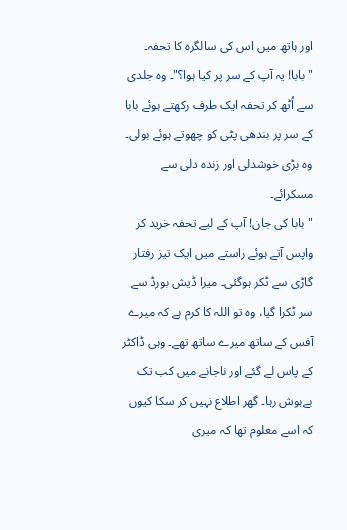اور ہاتھ میں اس کی سالگرہ کا تحفہ۔
" بابا! یہ آپ کے سر پر کیا ہوا؟"۔ وہ جلدی سے اُٹھ کر تحفہ ایک طرف رکھتے ہوئے بابا کے سر پر بندھی پٹی کو چھوتے ہوئے بولی۔ وہ بڑی خوشدلی اور زندہ دلی سے مسکرائے۔
" بابا کی جان! آپ کے لیے تحفہ خرید کر واپس آتے ہوئے راستے میں ایک تیز رفتار گاڑی سے ٹکر ہوگئی۔ میرا ڈیش بورڈ سے سر ٹکرا گیا، وہ تو اللہ کا کرم ہے کہ میرے آفس کے ساتھ میرے ساتھ تھے۔ وہی ڈاکٹر کے پاس لے گئے اور ناجانے میں کب تک بےہوش رہا۔ گھر اطلاع نہیں کر سکا کیوں کہ اسے معلوم تھا کہ میری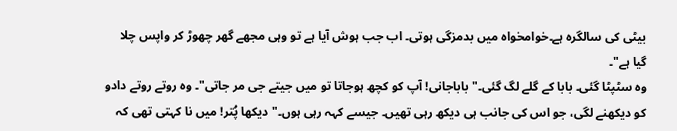بیٹی کی سالگرہ ہے۔خوامخواہ میں بدمزگی ہوتی۔ اب جب ہوش آیا ہے تو وہی مجھے گھر چھوڑ کر واپس چلا گیا ہے"۔
وہ سٹپٹا گئی۔ بابا کے گلے لگ گئی۔" باباجانی! آپ کو کچھ ہوجاتا تو میں جیتے جی مر جاتی"۔ وہ روتے روتے دادو کو دیکھنے لگی، جو اس کی جانب ہی دیکھ رہی تھیں۔ جیسے کہہ رہی ہوں۔" دیکھا پُتر! میں نا کہتی تھی کہ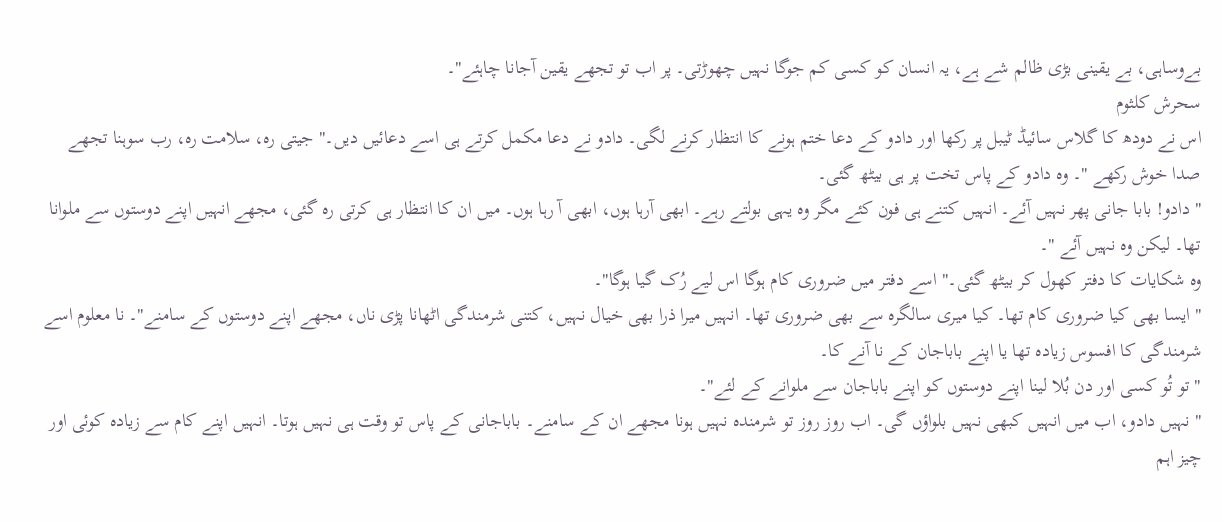بےوساہی، بے یقینی بڑی ظالم شے ہے، یہ انسان کو کسی کم جوگا نہیں چھوڑتی۔ پر اب تو تجھے یقین آجانا چاہئے"۔
سحرش کلثوم
اس نے دودھ کا گلاس سائیڈ ٹیبل پر رکھا اور دادو کے دعا ختم ہونے کا انتظار کرنے لگی۔ دادو نے دعا مکمل کرتے ہی اسے دعائیں دیں۔" جیتی رہ، سلامت رہ، رب سوہنا تجھے صدا خوش رکھے "۔ وہ دادو کے پاس تخت پر ہی بیٹھ گئی۔
" دادو! بابا جانی پھر نہیں آئے۔ انہیں کتنے ہی فون کئے مگر وہ یہی بولتے رہے۔ ابھی آرہا ہوں، ابھی آ رہا ہوں۔ میں ان کا انتظار ہی کرتی رہ گئی، مجھے انہیں اپنے دوستوں سے ملوانا تھا۔ لیکن وہ نہیں آئے "۔
وہ شکایات کا دفتر کھول کر بیٹھ گئی۔" اسے دفتر میں ضروری کام ہوگا اس لیے رُک گیا ہوگا"۔
" ایسا بھی کیا ضروری کام تھا۔ کیا میری سالگرہ سے بھی ضروری تھا۔ انہیں میرا ذرا بھی خیال نہیں، کتنی شرمندگی اٹھانا پڑی ناں، مجھے اپنے دوستوں کے سامنے"۔ نا معلوم اسے شرمندگی کا افسوس زیادہ تھا یا اپنے باباجان کے نا آنے کا۔
" تو تُو کسی اور دن بُلا لینا اپنے دوستوں کو اپنے باباجان سے ملوانے کے لئے"۔
" نہیں دادو، اب میں انہیں کبھی نہیں بلواؤں گی۔ اب روز روز تو شرمندہ نہیں ہونا مجھے ان کے سامنے۔ باباجانی کے پاس تو وقت ہی نہیں ہوتا۔ انہیں اپنے کام سے زیادہ کوئی اور چیز اہم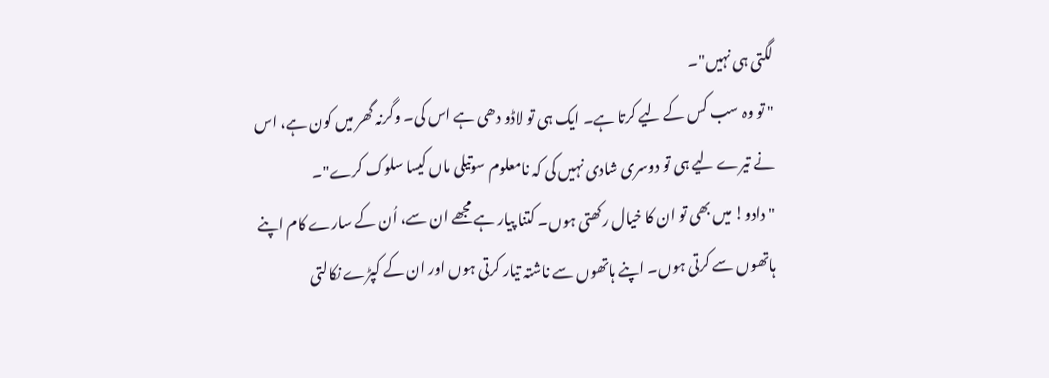لگتی ہی نہیں"۔
" تو وہ سب کس کے لیے کرتا ہے۔ ایک ہی تو لاڈو دھی ہے اس کی۔ وگرنہ گھر میں کون ہے، اس نے تیرے لیے ہی تو دوسری شادی نہیں کی کہ نامعلوم سوتیلی ماں کیسا سلوک کرے"۔
" دادو! میں بھی تو ان کا خیال رکھتی ہوں۔ کتنا پیار ہے مجھے ان سے، اُن کے سارے کام اپنے ہاتھوں سے کرتی ہوں۔ اپنے ہاتھوں سے ناشتہ تیار کرتی ہوں اور ان کے کپڑے نکالتی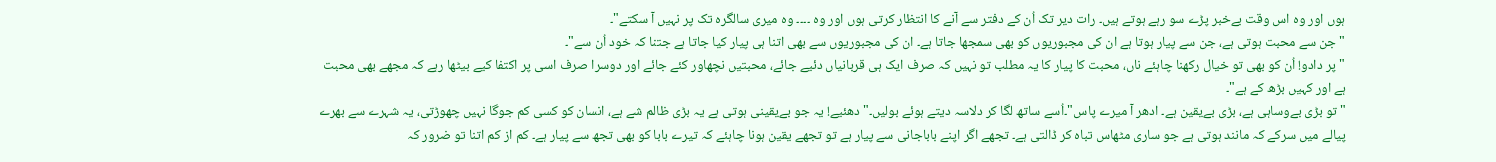ہوں اور وہ اس وقت بےخبر پڑے سو رہے ہوتے ہیں۔ رات دیر تک اُن کے دفتر سے آنے کا انتظار کرتی ہوں اور وہ ۔۔۔۔ وہ میری سالگرہ تک پر نہیں آ سکتے"۔
" جن سے محبت ہوتی ہے، جن سے پیار ہوتا ہے ان کی مجبوریوں کو بھی سمجھا جاتا ہے۔ ان کی مجبوریوں سے بھی اتنا ہی پیار کیا جاتا ہے جتنا کہ خود اُن سے"۔
" پر دادو! اُن کو بھی تو خیال رکھنا چاہئے ناں، محبت کا پیار کا یہ مطلب تو نہیں کہ صرف ایک ہی قربانیاں دئیے جائے، محبتیں نچھاور کئے جائے اور دوسرا صرف اسی پر اکتفا کیے بیٹھا رہے کہ مجھے بھی محبت ہے اور کہیں بڑھ کے ہے"۔
" تو بڑی بےوساہی ہے، بڑی بےیقین ہے۔ ادھر آ میرے پاس"۔اُسے ساتھ لگا کر دلاسہ دیتے ہوئے بولیں۔" دھئیے! یہ جو بےیقینی ہوتی ہے یہ بڑی ظالم شے ہے، انسان کو کسی کم جوگا نہیں چھوڑتی، یہ شہرے سے بھرے پیالے میں سرکے کہ مانند ہوتی ہے جو ساری مٹھاس تباہ کر ڈالتی ہے۔ تجھے اگر اپنے باباجانی سے پیار ہے تو تجھے یقین ہونا چاہئے کہ تیرے بابا کو بھی تجھ سے پیار ہے۔ کم از کم اتنا تو ضرور کہ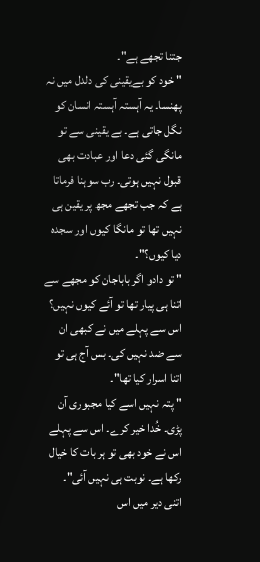جتنا تجھے ہے"۔
" خود کو بےیقینی کی دلدل میں نہ پھنسا۔ یہ آہستہ آہستہ انسان کو نگل جاتی ہے۔ بے یقینی سے تو مانگی گئی دعا اور عبادت بھی قبول نہیں ہوتی۔ رب سوہنا فرماتا ہے کہ جب تجھے مجھ پر یقین ہی نہیں تھا تو مانگا کیوں اور سجدہ دیا کیوں؟"۔
" تو دادو اگر باباجان کو مجھے سے اتنا ہی پیار تھا تو آئے کیوں نہیں؟ اس سے پہلے میں نے کبھی ان سے ضد نہیں کی۔ بس آج ہی تو اتنا اسرار کیا تھا"۔
" پتہ نہیں اسے کیا مجبوری آن پڑی۔ خُدا خیر کرے۔ اس سے پہلے اس نے خود بھی تو ہر بات کا خیال رکھا ہے۔ نوبت ہی نہیں آئی"۔
اتنی دیر میں اس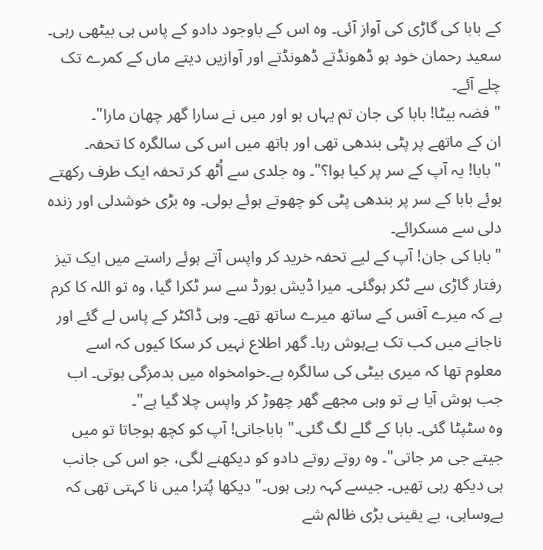کے بابا کی گاڑی کی آواز آئی۔ وہ اس کے باوجود دادو کے پاس ہی بیٹھی رہی۔ سعید رحمان خود ہو ڈھونڈتے ڈھونڈتے اور آوازیں دیتے ماں کے کمرے تک چلے آئے۔
" فضہ بیٹا! بابا کی جان تم یہاں ہو اور میں نے سارا گھر چھان مارا"۔
ان کے ماتھے پر پٹی بندھی تھی اور ہاتھ میں اس کی سالگرہ کا تحفہ۔
" بابا! یہ آپ کے سر پر کیا ہوا؟"۔ وہ جلدی سے اُٹھ کر تحفہ ایک طرف رکھتے ہوئے بابا کے سر پر بندھی پٹی کو چھوتے ہوئے بولی۔ وہ بڑی خوشدلی اور زندہ دلی سے مسکرائے۔
" بابا کی جان! آپ کے لیے تحفہ خرید کر واپس آتے ہوئے راستے میں ایک تیز رفتار گاڑی سے ٹکر ہوگئی۔ میرا ڈیش بورڈ سے سر ٹکرا گیا، وہ تو اللہ کا کرم ہے کہ میرے آفس کے ساتھ میرے ساتھ تھے۔ وہی ڈاکٹر کے پاس لے گئے اور ناجانے میں کب تک بےہوش رہا۔ گھر اطلاع نہیں کر سکا کیوں کہ اسے معلوم تھا کہ میری بیٹی کی سالگرہ ہے۔خوامخواہ میں بدمزگی ہوتی۔ اب جب ہوش آیا ہے تو وہی مجھے گھر چھوڑ کر واپس چلا گیا ہے"۔
وہ سٹپٹا گئی۔ بابا کے گلے لگ گئی۔" باباجانی! آپ کو کچھ ہوجاتا تو میں جیتے جی مر جاتی"۔ وہ روتے روتے دادو کو دیکھنے لگی، جو اس کی جانب ہی دیکھ رہی تھیں۔ جیسے کہہ رہی ہوں۔" دیکھا پُتر! میں نا کہتی تھی کہ بےوساہی، بے یقینی بڑی ظالم شے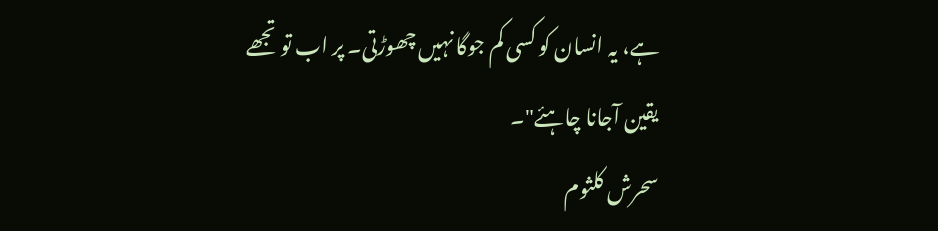ہے، یہ انسان کو کسی کم جوگا نہیں چھوڑتی۔ پر اب تو تجھے یقین آجانا چاہئے"۔
سحرش کلثوم